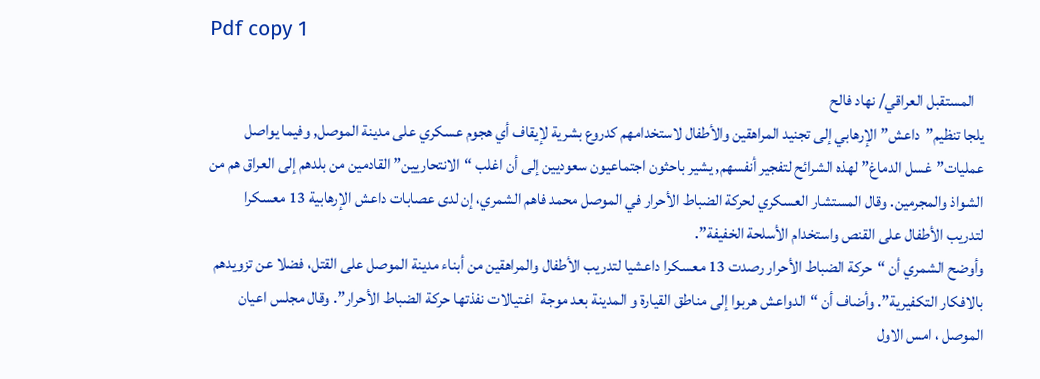Pdf copy 1

   المستقبل العراقي/ نهاد فالح
يلجا تنظيم”داعش” الإرهابي إلى تجنيد المراهقين والأطفال لاستخدامهم كدروع بشرية لإيقاف أي هجوم عسكري على مدينة الموصل, وفيما يواصل عمليات”غسل الدماغ” لهذه الشرائح لتفجير أنفسهم, يشير باحثون اجتماعيون سعوديين إلى أن اغلب “الانتحاريين” القادمين من بلدهم إلى العراق هم من الشواذ والمجرمين. وقال المستشار العسكري لحركة الضباط الأحرار في الموصل محمد فاهم الشمري، إن لدى عصابات داعش الإرهابية 13 معسكرا  لتدريب الأطفال على القنص واستخدام الأسلحة الخفيفة”.
وأوضح الشمري أن “حركة الضباط الأحرار رصدت 13 معسكرا داعشيا لتدريب الأطفال والمراهقين من أبناء مدينة الموصل على القتل، فضلا عن تزويدهم بالافكار التكفيرية”. وأضاف أن “الدواعش هربوا إلى مناطق القيارة و المدينة بعد موجة  اغتيالات نفذتها حركة الضباط الأحرار”. وقال مجلس اعيان الموصل ، امس الاول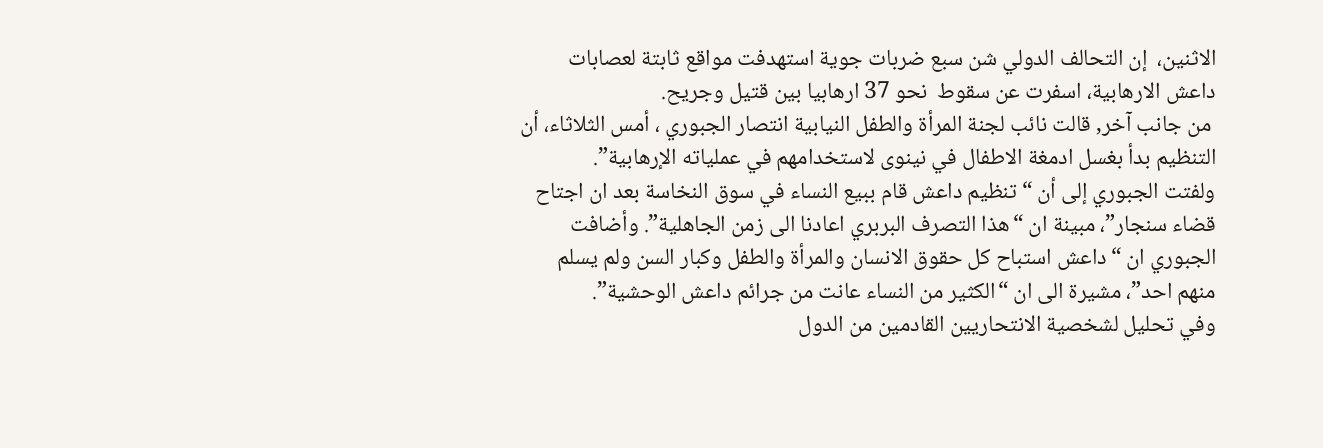الاثنين،  إن التحالف الدولي شن سبع ضربات جوية استهدفت مواقع ثابتة لعصابات داعش الارهابية، اسفرت عن سقوط  نحو 37 ارهابيا بين قتيل وجريح.
 من جانب آخر, قالت نائب لجنة المرأة والطفل النيابية انتصار الجبوري ، أمس الثلاثاء، أن التنظيم بدأ بغسل ادمغة الاطفال في نينوى لاستخدامهم في عملياته الإرهابية”.
ولفتت الجبوري إلى أن “تنظيم داعش قام ببيع النساء في سوق النخاسة بعد ان اجتاح قضاء سنجار”، مبينة ان “هذا التصرف البربري اعادنا الى زمن الجاهلية”. وأضافت الجبوري ان “داعش استباح كل حقوق الانسان والمرأة والطفل وكبار السن ولم يسلم منهم احد”، مشيرة الى ان “الكثير من النساء عانت من جرائم داعش الوحشية”.
وفي تحليل لشخصية الانتحاريين القادمين من الدول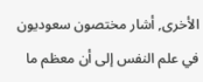الأخرى, أشار مختصون سعوديون في علم النفس إلى أن معظم ما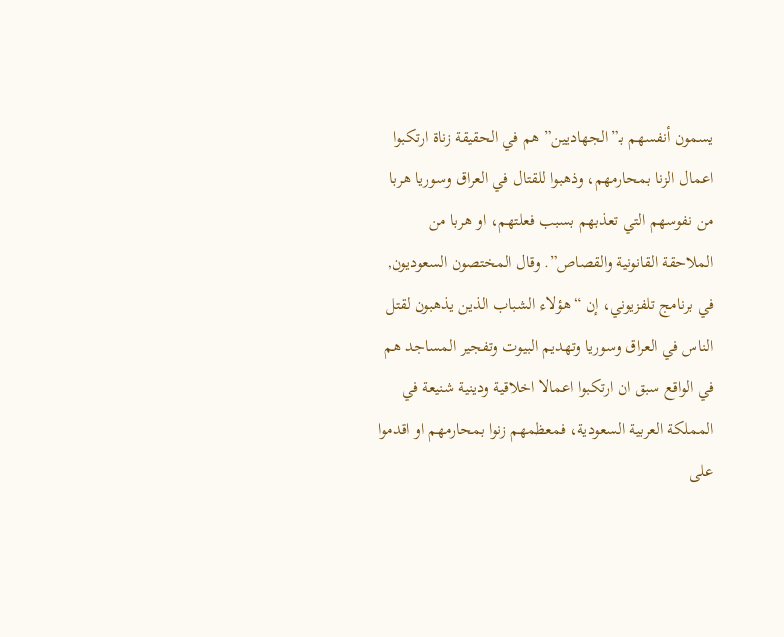يسمون أنفسهم بـ”الجهاديين” هم في الحقيقة زناة ارتكبوا اعمال الزنا بمحارمهم، وذهبوا للقتال في العراق وسوريا هربا من نفوسهم التي تعذبهم بسبب فعلتهم، او هربا من الملاحقة القانونية والقصاص”. وقال المختصون السعوديون, في برنامج تلفزيوني، إن “هؤلاء الشباب الذين يذهبون لقتل الناس في العراق وسوريا وتهديم البيوت وتفجير المساجد هم في الواقع سبق ان ارتكبوا اعمالا اخلاقية ودينية شنيعة في المملكة العربية السعودية، فمعظمهم زنوا بمحارمهم او اقدموا على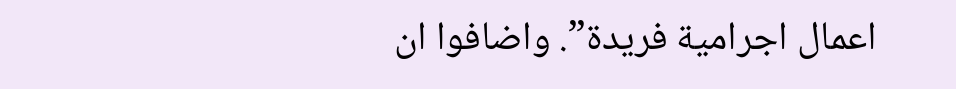اعمال اجرامية فريدة”. واضافوا ان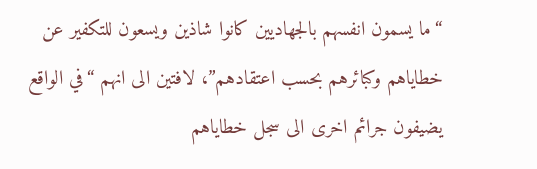“ما يسمون انفسهم بالجهاديين كانوا شاذين ويسعون للتكفير عن خطاياهم وكبائرهم بحسب اعتقادهم”، لافتين الى انهم “في الواقع يضيفون جرائم اخرى الى سجل خطاياهم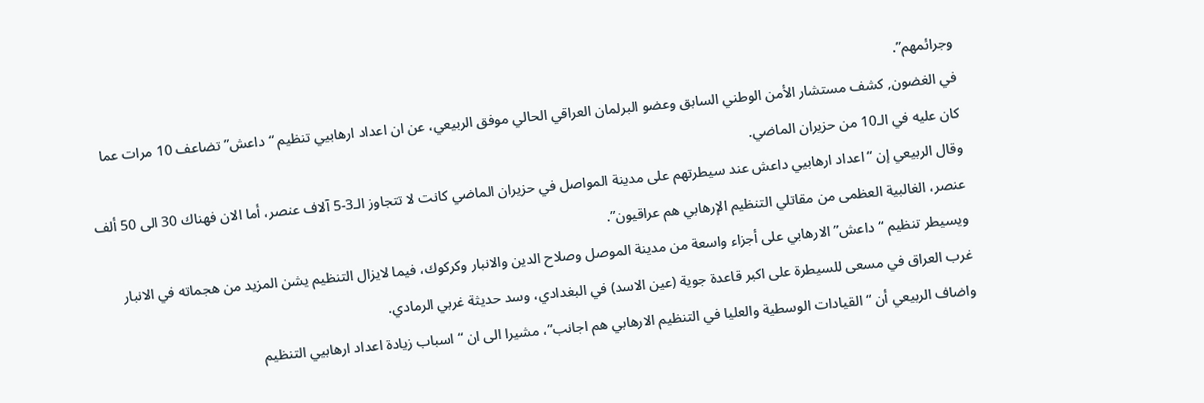وجرائمهم”.
في الغضون, كشف مستشار الأمن الوطني السابق وعضو البرلمان العراقي الحالي موفق الربيعي، عن ان اعداد ارهابيي تنظيم “داعش” تضاعف 10 مرات عما كان عليه في الـ10 من حزيران الماضي.
وقال الربيعي إن “اعداد ارهابيي داعش عند سيطرتهم على مدينة المواصل في حزيران الماضي كانت لا تتجاوز الـ3-5 آلاف عنصر، أما الان فهناك 30 الى 50 ألف عنصر، الغالبية العظمى من مقاتلي التنظيم الإرهابي هم عراقيون”.
ويسيطر تنظيم “داعش” الارهابي على أجزاء واسعة من مدينة الموصل وصلاح الدين والانبار وكركوك، فيما لايزال التنظيم يشن المزيد من هجماته في الانبار غرب العراق في مسعى للسيطرة على اكبر قاعدة جوية (عين الاسد) في البغدادي، وسد حديثة غربي الرمادي.
واضاف الربيعي أن “القيادات الوسطية والعليا في التنظيم الارهابي هم اجانب”، مشيرا الى ان “اسباب زيادة اعداد ارهابيي التنظيم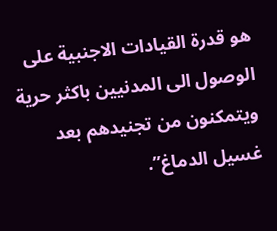هو قدرة القيادات الاجنبية على الوصول الى المدنيين باكثر حرية ويتمكنون من تجنيدهم بعد غسيل الدماغ”.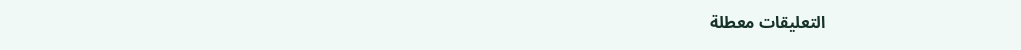التعليقات معطلة